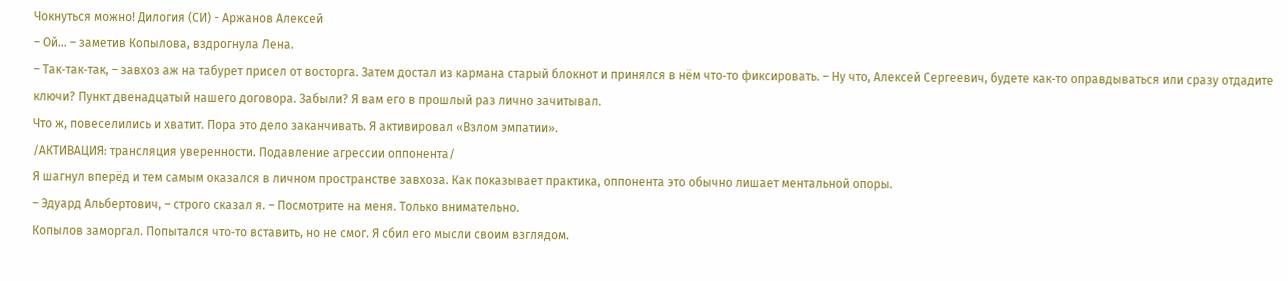Чокнуться можно! Дилогия (СИ) - Аржанов Алексей
– Ой… – заметив Копылова, вздрогнула Лена.
– Так‑так‑так, – завхоз аж на табурет присел от восторга. Затем достал из кармана старый блокнот и принялся в нём что‑то фиксировать. – Ну что, Алексей Сергеевич, будете как‑то оправдываться или сразу отдадите ключи? Пункт двенадцатый нашего договора. Забыли? Я вам его в прошлый раз лично зачитывал.
Что ж, повеселились и хватит. Пора это дело заканчивать. Я активировал «Взлом эмпатии».
/АКТИВАЦИЯ: трансляция уверенности. Подавление агрессии оппонента/
Я шагнул вперёд и тем самым оказался в личном пространстве завхоза. Как показывает практика, оппонента это обычно лишает ментальной опоры.
– Эдуард Альбертович, – строго сказал я. – Посмотрите на меня. Только внимательно.
Копылов заморгал. Попытался что‑то вставить, но не смог. Я сбил его мысли своим взглядом.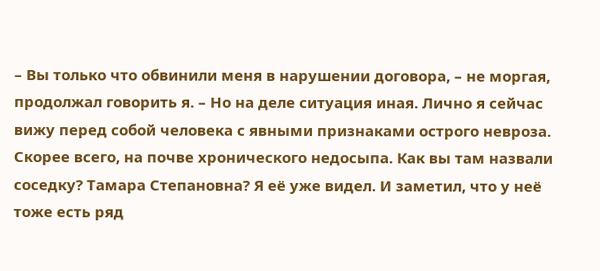– Вы только что обвинили меня в нарушении договора, – не моргая, продолжал говорить я. – Но на деле ситуация иная. Лично я сейчас вижу перед собой человека с явными признаками острого невроза. Скорее всего, на почве хронического недосыпа. Как вы там назвали соседку? Тамара Степановна? Я её уже видел. И заметил, что у неё тоже есть ряд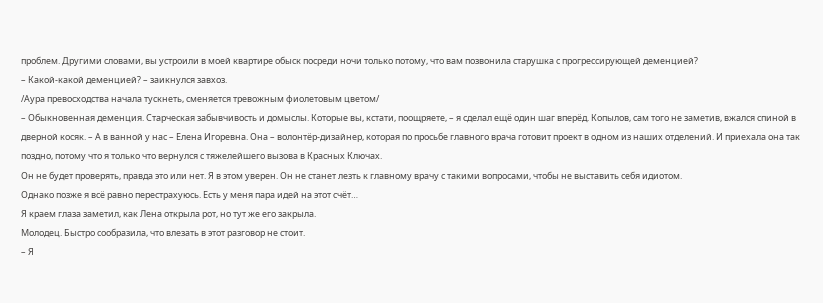проблем. Другими словами, вы устроили в моей квартире обыск посреди ночи только потому, что вам позвонила старушка с прогрессирующей деменцией?
– Какой‑какой деменцией? – заикнулся завхоз.
/Аура превосходства начала тускнеть, сменяется тревожным фиолетовым цветом/
– Обыкновенная деменция. Старческая забывчивость и домыслы. Которые вы, кстати, поощряете, – я сделал ещё один шаг вперёд. Копылов, сам того не заметив, вжался спиной в дверной косяк. – А в ванной у нас – Елена Игоревна. Она – волонтёр‑дизайнер, которая по просьбе главного врача готовит проект в одном из наших отделений. И приехала она так поздно, потому что я только что вернулся с тяжелейшего вызова в Красных Ключах.
Он не будет проверять, правда это или нет. Я в этом уверен. Он не станет лезть к главному врачу с такими вопросами, чтобы не выставить себя идиотом.
Однако позже я всё равно перестрахуюсь. Есть у меня пара идей на этот счёт…
Я краем глаза заметил, как Лена открыла рот, но тут же его закрыла.
Молодец. Быстро сообразила, что влезать в этот разговор не стоит.
– Я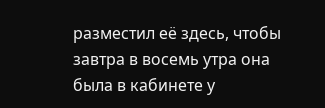разместил её здесь, чтобы завтра в восемь утра она была в кабинете у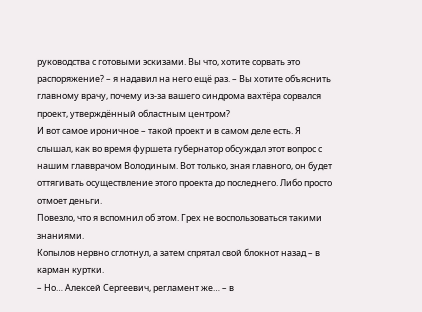руководства с готовыми эскизами. Вы что, хотите сорвать это распоряжение? – я надавил на него ещё раз. – Вы хотите объяснить главному врачу, почему из‑за вашего синдрома вахтёра сорвался проект, утверждённый областным центром?
И вот самое ироничное – такой проект и в самом деле есть. Я слышал, как во время фуршета губернатор обсуждал этот вопрос с нашим главврачом Володиным. Вот только, зная главного, он будет оттягивать осуществление этого проекта до последнего. Либо просто отмоет деньги.
Повезло, что я вспомнил об этом. Грех не воспользоваться такими знаниями.
Копылов нервно сглотнул, а затем спрятал свой блокнот назад – в карман куртки.
– Но… Алексей Сергеевич, регламент же… – в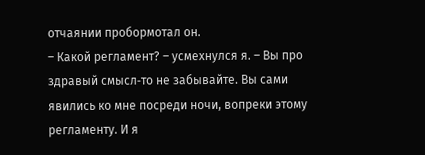отчаянии пробормотал он.
– Какой регламент? – усмехнулся я. – Вы про здравый смысл‑то не забывайте. Вы сами явились ко мне посреди ночи, вопреки этому регламенту. И я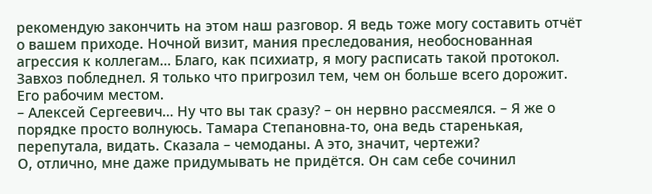рекомендую закончить на этом наш разговор. Я ведь тоже могу составить отчёт о вашем приходе. Ночной визит, мания преследования, необоснованная агрессия к коллегам… Благо, как психиатр, я могу расписать такой протокол.
Завхоз побледнел. Я только что пригрозил тем, чем он больше всего дорожит. Его рабочим местом.
– Алексей Сергеевич… Ну что вы так сразу? – он нервно рассмеялся. – Я же о порядке просто волнуюсь. Тамара Степановна‑то, она ведь старенькая, перепутала, видать. Сказала – чемоданы. А это, значит, чертежи?
О, отлично, мне даже придумывать не придётся. Он сам себе сочинил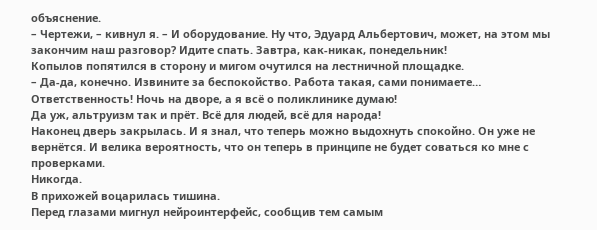объяснение.
– Чертежи, – кивнул я. – И оборудование. Ну что, Эдуард Альбертович, может, на этом мы закончим наш разговор? Идите спать. Завтра, как‑никак, понедельник!
Копылов попятился в сторону и мигом очутился на лестничной площадке.
– Да‑да, конечно. Извините за беспокойство. Работа такая, сами понимаете… Ответственность! Ночь на дворе, а я всё о поликлинике думаю!
Да уж, альтруизм так и прёт. Всё для людей, всё для народа!
Наконец дверь закрылась. И я знал, что теперь можно выдохнуть спокойно. Он уже не вернётся. И велика вероятность, что он теперь в принципе не будет соваться ко мне с проверками.
Никогда.
В прихожей воцарилась тишина.
Перед глазами мигнул нейроинтерфейс, сообщив тем самым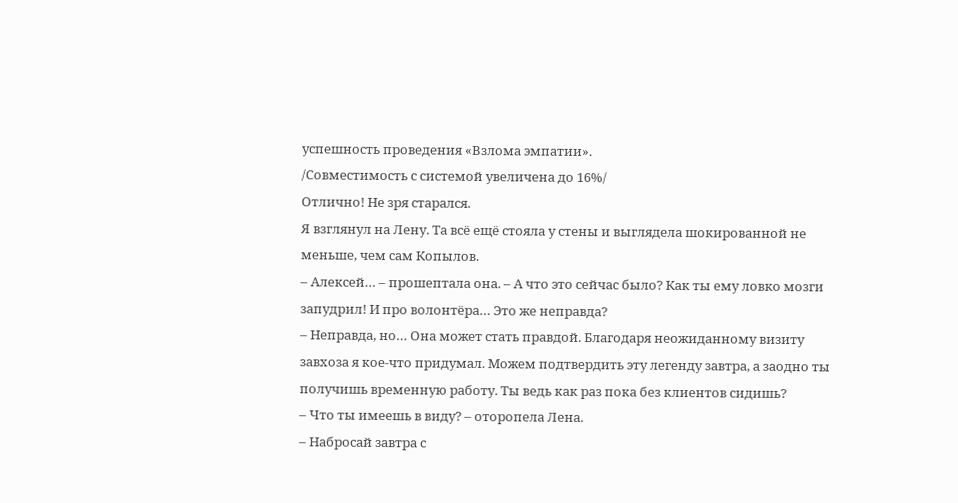успешность проведения «Взлома эмпатии».
/Совместимость с системой увеличена до 16%/
Отлично! Не зря старался.
Я взглянул на Лену. Та всё ещё стояла у стены и выглядела шокированной не меньше, чем сам Копылов.
– Алексей… – прошептала она. – А что это сейчас было? Как ты ему ловко мозги запудрил! И про волонтёра… Это же неправда?
– Неправда, но… Она может стать правдой. Благодаря неожиданному визиту завхоза я кое‑что придумал. Можем подтвердить эту легенду завтра, а заодно ты получишь временную работу. Ты ведь как раз пока без клиентов сидишь?
– Что ты имеешь в виду? – оторопела Лена.
– Набросай завтра с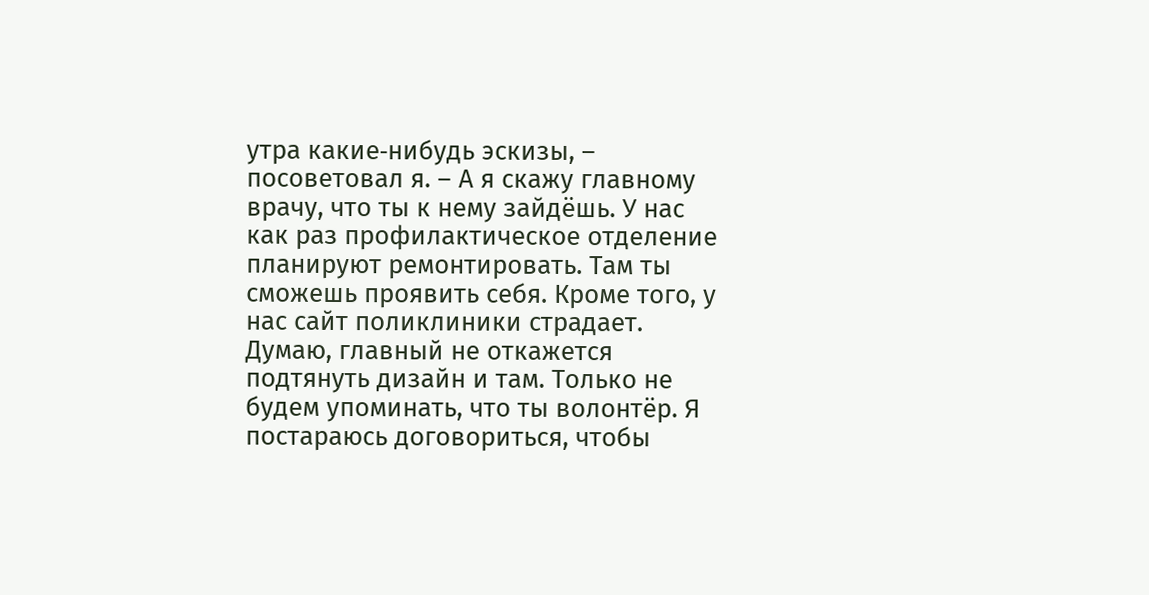утра какие‑нибудь эскизы, – посоветовал я. – А я скажу главному врачу, что ты к нему зайдёшь. У нас как раз профилактическое отделение планируют ремонтировать. Там ты сможешь проявить себя. Кроме того, у нас сайт поликлиники страдает. Думаю, главный не откажется подтянуть дизайн и там. Только не будем упоминать, что ты волонтёр. Я постараюсь договориться, чтобы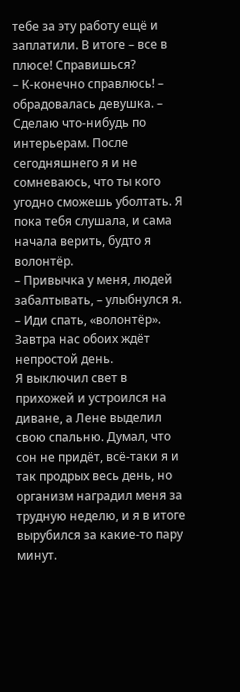тебе за эту работу ещё и заплатили. В итоге – все в плюсе! Справишься?
– К‑конечно справлюсь! – обрадовалась девушка. – Сделаю что‑нибудь по интерьерам. После сегодняшнего я и не сомневаюсь, что ты кого угодно сможешь уболтать. Я пока тебя слушала, и сама начала верить, будто я волонтёр.
– Привычка у меня, людей забалтывать, – улыбнулся я. – Иди спать, «волонтёр». Завтра нас обоих ждёт непростой день.
Я выключил свет в прихожей и устроился на диване, а Лене выделил свою спальню. Думал, что сон не придёт, всё‑таки я и так продрых весь день, но организм наградил меня за трудную неделю, и я в итоге вырубился за какие‑то пару минут.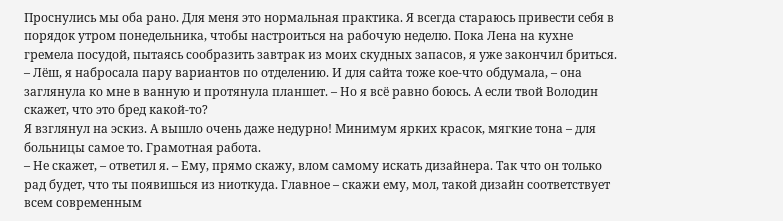Проснулись мы оба рано. Для меня это нормальная практика. Я всегда стараюсь привести себя в порядок утром понедельника, чтобы настроиться на рабочую неделю. Пока Лена на кухне гремела посудой, пытаясь сообразить завтрак из моих скудных запасов, я уже закончил бриться.
– Лёш, я набросала пару вариантов по отделению. И для сайта тоже кое‑что обдумала, – она заглянула ко мне в ванную и протянула планшет. – Но я всё равно боюсь. А если твой Володин скажет, что это бред какой‑то?
Я взглянул на эскиз. А вышло очень даже недурно! Минимум ярких красок, мягкие тона – для больницы самое то. Грамотная работа.
– Не скажет, – ответил я. – Ему, прямо скажу, влом самому искать дизайнера. Так что он только рад будет, что ты появишься из ниоткуда. Главное – скажи ему, мол, такой дизайн соответствует всем современным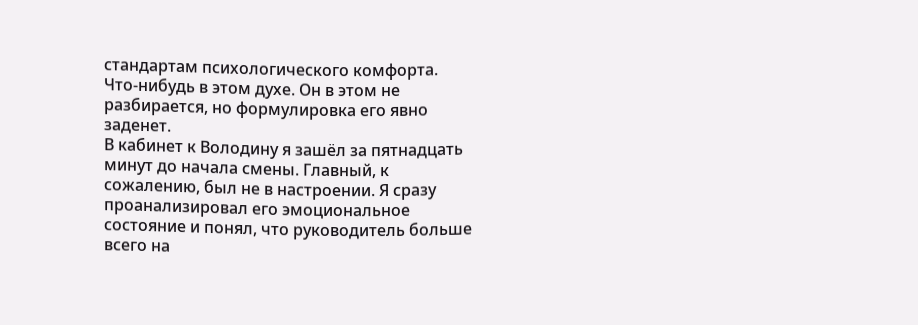стандартам психологического комфорта. Что‑нибудь в этом духе. Он в этом не разбирается, но формулировка его явно заденет.
В кабинет к Володину я зашёл за пятнадцать минут до начала смены. Главный, к сожалению, был не в настроении. Я сразу проанализировал его эмоциональное состояние и понял, что руководитель больше всего на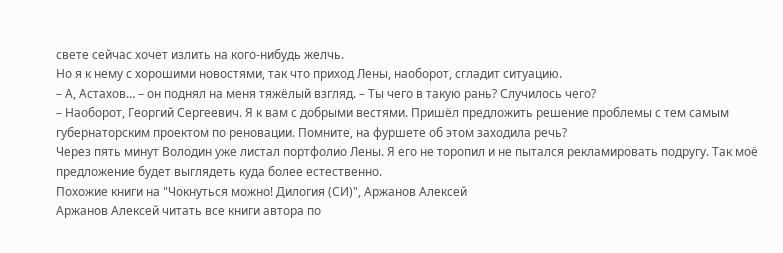свете сейчас хочет излить на кого‑нибудь желчь.
Но я к нему с хорошими новостями, так что приход Лены, наоборот, сгладит ситуацию.
– А, Астахов… – он поднял на меня тяжёлый взгляд. – Ты чего в такую рань? Случилось чего?
– Наоборот, Георгий Сергеевич. Я к вам с добрыми вестями. Пришёл предложить решение проблемы с тем самым губернаторским проектом по реновации. Помните, на фуршете об этом заходила речь?
Через пять минут Володин уже листал портфолио Лены. Я его не торопил и не пытался рекламировать подругу. Так моё предложение будет выглядеть куда более естественно.
Похожие книги на "Чокнуться можно! Дилогия (СИ)", Аржанов Алексей
Аржанов Алексей читать все книги автора по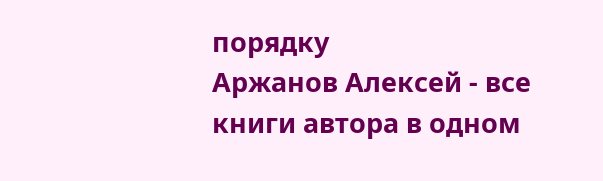порядку
Аржанов Алексей - все книги автора в одном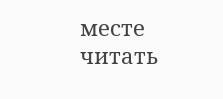месте читать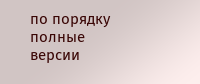по порядку полные версии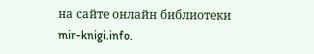на сайте онлайн библиотеки mir-knigi.info.